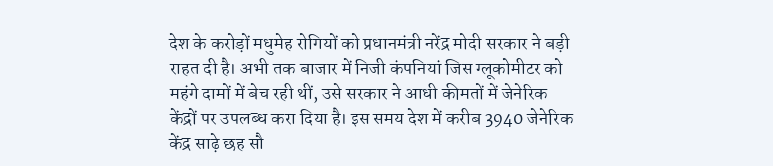देश के करोड़ों मधुमेह रोगियों को प्रधानमंत्री नरेंद्र मोदी सरकार ने बड़ी राहत दी है। अभी तक बाजार में निजी कंपनियां जिस ग्लूकोमीटर को महंगे दामों में बेच रही थीं, उसे सरकार ने आधी कीमतों में जेनेरिक केंद्रों पर उपलब्ध करा दिया है। इस समय देश में करीब 3940 जेनेरिक केंद्र साढ़े छह सौ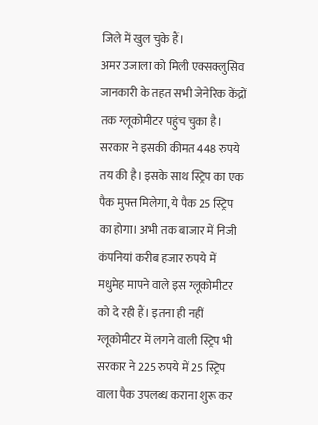जिले में खुल चुके हैं।
अमर उजाला को मिली एक्सक्लुसिव जानकारी के तहत सभी जेनेरिक केंद्रों तक ग्लूकोमीटर पहुंच चुका है। सरकार ने इसकी कीमत 448 रुपये तय की है। इसके साथ स्ट्रिप का एक पैक मुफ्त मिलेगा, ये पैक 25 स्ट्रिप का होगा। अभी तक बाजार में निजी कंपनियां करीब हजार रुपये में मधुमेह मापने वाले इस ग्लूकोमीटर को दे रही हैं। इतना ही नहीं ग्लूकोमीटर में लगने वाली स्ट्रिप भी सरकार ने 225 रुपये में 25 स्ट्रिप वाला पैक उपलब्ध कराना शुरू कर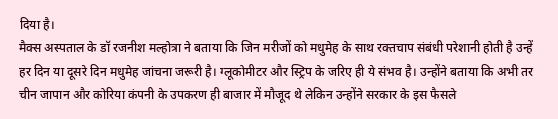दिया है।
मैक्स अस्पताल के डॉ रजनीश मल्होत्रा ने बताया कि जिन मरीजों को मधुमेह के साथ रक्तचाप संबंधी परेशानी होती है उन्हें हर दिन या दूसरे दिन मधुमेह जांचना जरूरी है। ग्लूकोमीटर और स्ट्रिप के जरिए ही ये संभव है। उन्होंने बताया कि अभी तर चीन जापान और कोरिया कंपनी के उपकरण ही बाजार में मौजूद थे लेकिन उन्होंने सरकार के इस फैसले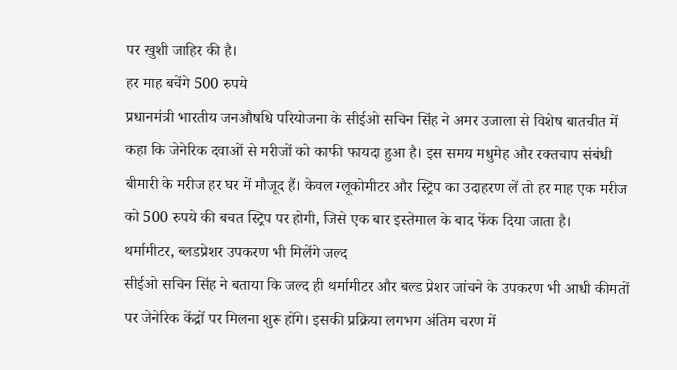पर खुशी जाहिर की है।
हर माह बचेंगे 500 रुपये
प्रधानमंत्री भारतीय जनऔषधि परियोजना के सीईओ सचिन सिंह ने अमर उजाला से विशेष बातचीत में कहा कि जेनेरिक दवाओं से मरीजों को काफी फायदा हुआ है। इस समय मधुमेह और रक्तचाप संबंधी बीमारी के मरीज हर घर में मौजूद हैं। केवल ग्लूकोमीटर और स्ट्रिप का उदाहरण लें तो हर माह एक मरीज को 500 रुपये की बचत स्ट्रिप पर होगी, जिसे एक बार इस्तेमाल के बाद फेंक दिया जाता है।
थर्मामीटर, ब्लडप्रेशर उपकरण भी मिलेंगे जल्द
सीईओ सचिन सिंह ने बताया कि जल्द ही थर्मामीटर और बल्ड प्रेशर जांचने के उपकरण भी आधी कीमतों पर जेनेरिक केंद्रों पर मिलना शुरू होंगे। इसकी प्रक्रिया लगभग अंतिम चरण में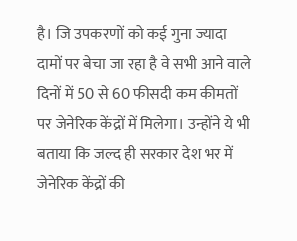है। जि उपकरणों को कई गुना ज्यादा दामों पर बेचा जा रहा है वे सभी आने वाले दिनों में 50 से 60 फीसदी कम कीमतों पर जेनेरिक केंद्रों में मिलेगा। उन्होंने ये भी बताया कि जल्द ही सरकार देश भर में जेनेरिक केंद्रों की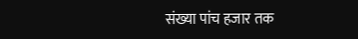संख्या पांच हजार तक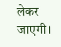लेकर जाएगी।